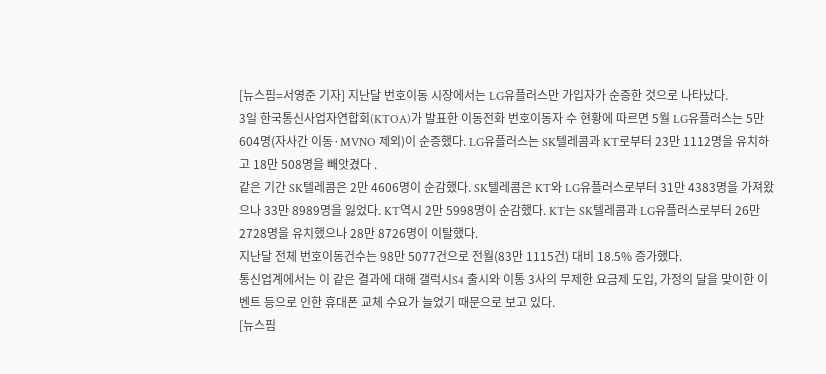[뉴스핌=서영준 기자] 지난달 번호이동 시장에서는 LG유플러스만 가입자가 순증한 것으로 나타났다.
3일 한국통신사업자연합회(KTOA)가 발표한 이동전화 번호이동자 수 현황에 따르면 5월 LG유플러스는 5만 604명(자사간 이동·MVNO 제외)이 순증했다. LG유플러스는 SK텔레콤과 KT로부터 23만 1112명을 유치하고 18만 508명을 빼앗겼다 .
같은 기간 SK텔레콤은 2만 4606명이 순감했다. SK텔레콤은 KT와 LG유플러스로부터 31만 4383명을 가져왔으나 33만 8989명을 잃었다. KT역시 2만 5998명이 순감했다. KT는 SK텔레콤과 LG유플러스로부터 26만 2728명을 유치했으나 28만 8726명이 이탈했다.
지난달 전체 번호이동건수는 98만 5077건으로 전월(83만 1115건) 대비 18.5% 증가했다.
통신업계에서는 이 같은 결과에 대해 갤럭시S4 출시와 이통 3사의 무제한 요금제 도입, 가정의 달을 맞이한 이벤트 등으로 인한 휴대폰 교체 수요가 늘었기 때문으로 보고 있다.
[뉴스핌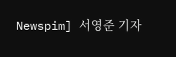Newspim] 서영준 기자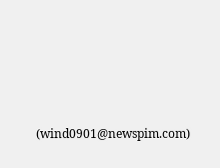(wind0901@newspim.com)